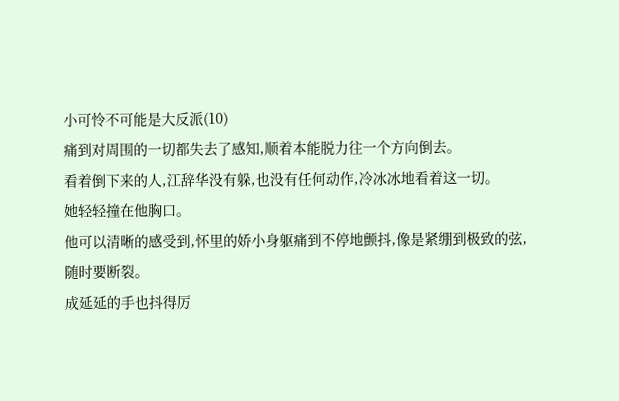小可怜不可能是大反派(10)
痛到对周围的一切都失去了感知,顺着本能脱力往一个方向倒去。
看着倒下来的人,江辞华没有躲,也没有任何动作,冷冰冰地看着这一切。
她轻轻撞在他胸口。
他可以清晰的感受到,怀里的娇小身躯痛到不停地颤抖,像是紧绷到极致的弦,随时要断裂。
成延延的手也抖得厉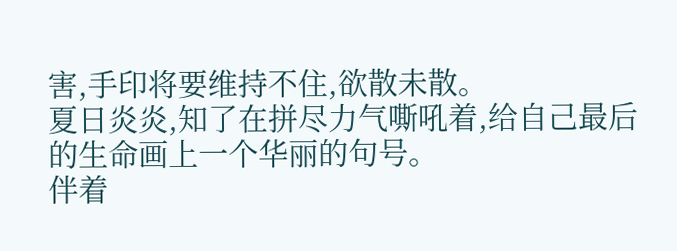害,手印将要维持不住,欲散未散。
夏日炎炎,知了在拼尽力气嘶吼着,给自己最后的生命画上一个华丽的句号。
伴着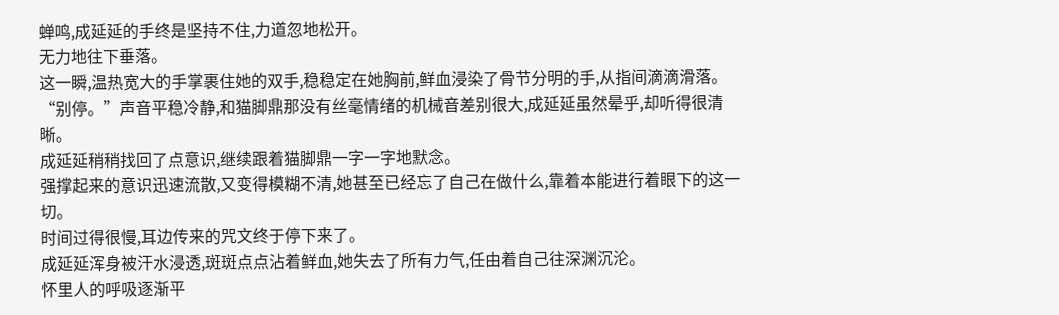蝉鸣,成延延的手终是坚持不住,力道忽地松开。
无力地往下垂落。
这一瞬,温热宽大的手掌裹住她的双手,稳稳定在她胸前,鲜血浸染了骨节分明的手,从指间滴滴滑落。
“别停。”声音平稳冷静,和猫脚鼎那没有丝毫情绪的机械音差别很大,成延延虽然晕乎,却听得很清晰。
成延延稍稍找回了点意识,继续跟着猫脚鼎一字一字地默念。
强撑起来的意识迅速流散,又变得模糊不清,她甚至已经忘了自己在做什么,靠着本能进行着眼下的这一切。
时间过得很慢,耳边传来的咒文终于停下来了。
成延延浑身被汗水浸透,斑斑点点沾着鲜血,她失去了所有力气,任由着自己往深渊沉沦。
怀里人的呼吸逐渐平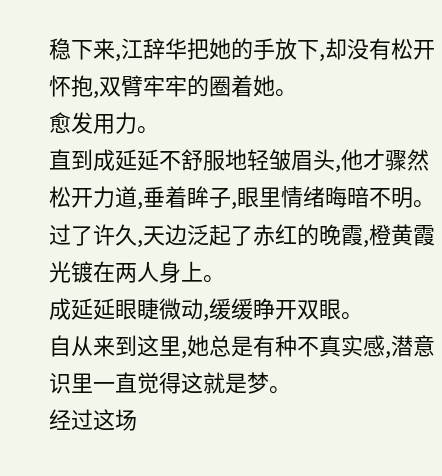稳下来,江辞华把她的手放下,却没有松开怀抱,双臂牢牢的圈着她。
愈发用力。
直到成延延不舒服地轻皱眉头,他才骤然松开力道,垂着眸子,眼里情绪晦暗不明。
过了许久,天边泛起了赤红的晚霞,橙黄霞光镀在两人身上。
成延延眼睫微动,缓缓睁开双眼。
自从来到这里,她总是有种不真实感,潜意识里一直觉得这就是梦。
经过这场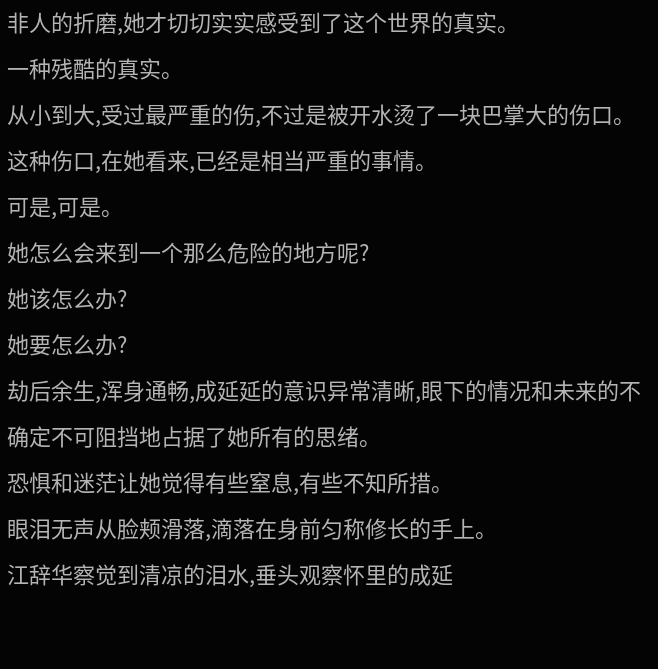非人的折磨,她才切切实实感受到了这个世界的真实。
一种残酷的真实。
从小到大,受过最严重的伤,不过是被开水烫了一块巴掌大的伤口。
这种伤口,在她看来,已经是相当严重的事情。
可是,可是。
她怎么会来到一个那么危险的地方呢?
她该怎么办?
她要怎么办?
劫后余生,浑身通畅,成延延的意识异常清晰,眼下的情况和未来的不确定不可阻挡地占据了她所有的思绪。
恐惧和迷茫让她觉得有些窒息,有些不知所措。
眼泪无声从脸颊滑落,滴落在身前匀称修长的手上。
江辞华察觉到清凉的泪水,垂头观察怀里的成延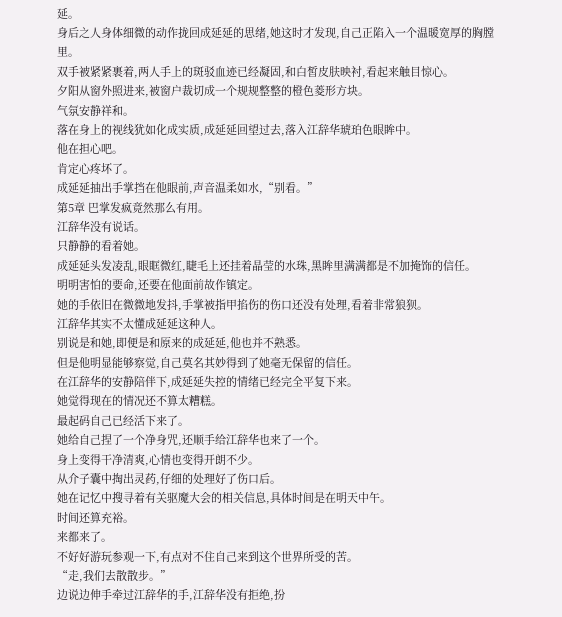延。
身后之人身体细微的动作拢回成延延的思绪,她这时才发现,自己正陷入一个温暖宽厚的胸膛里。
双手被紧紧裹着,两人手上的斑驳血迹已经凝固,和白皙皮肤映衬,看起来触目惊心。
夕阳从窗外照进来,被窗户裁切成一个规规整整的橙色菱形方块。
气氛安静祥和。
落在身上的视线犹如化成实质,成延延回望过去,落入江辞华琥珀色眼眸中。
他在担心吧。
肯定心疼坏了。
成延延抽出手掌挡在他眼前,声音温柔如水,“别看。”
第5章 巴掌发疯竟然那么有用。
江辞华没有说话。
只静静的看着她。
成延延头发凌乱,眼眶微红,睫毛上还挂着晶莹的水珠,黑眸里满满都是不加掩饰的信任。
明明害怕的要命,还要在他面前故作镇定。
她的手依旧在微微地发抖,手掌被指甲掐伤的伤口还没有处理,看着非常狼狈。
江辞华其实不太懂成延延这种人。
别说是和她,即便是和原来的成延延,他也并不熟悉。
但是他明显能够察觉,自己莫名其妙得到了她毫无保留的信任。
在江辞华的安静陪伴下,成延延失控的情绪已经完全平复下来。
她觉得现在的情况还不算太糟糕。
最起码自己已经活下来了。
她给自己捏了一个净身咒,还顺手给江辞华也来了一个。
身上变得干净清爽,心情也变得开朗不少。
从介子囊中掏出灵药,仔细的处理好了伤口后。
她在记忆中搜寻着有关驱魔大会的相关信息,具体时间是在明天中午。
时间还算充裕。
来都来了。
不好好游玩参观一下,有点对不住自己来到这个世界所受的苦。
“走,我们去散散步。”
边说边伸手牵过江辞华的手,江辞华没有拒绝,扮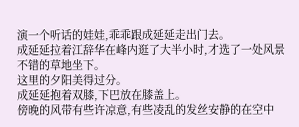演一个听话的娃娃,乖乖跟成延延走出门去。
成延延拉着江辞华在峰内逛了大半小时,才选了一处风景不错的草地坐下。
这里的夕阳美得过分。
成延延抱着双膝,下巴放在膝盖上。
傍晚的风带有些许凉意,有些凌乱的发丝安静的在空中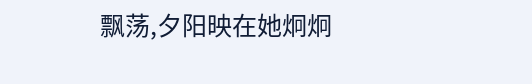飘荡,夕阳映在她炯炯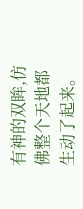有神的双眸,仿佛整个天地都生动了起来。